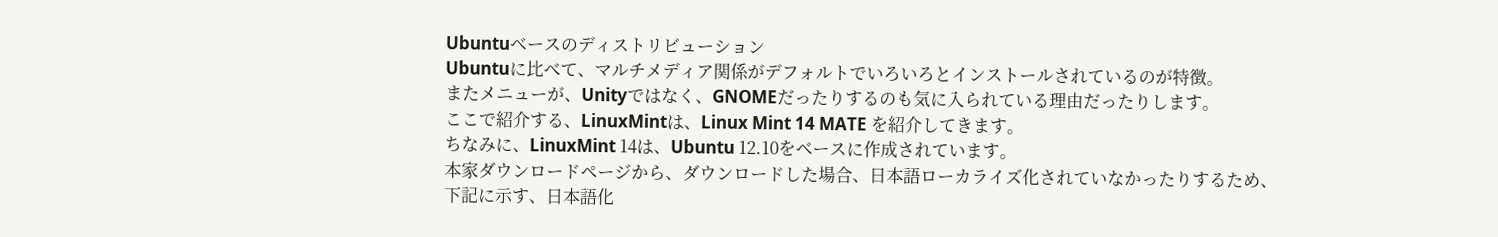Ubuntuベースのディストリビューション
Ubuntuに比べて、マルチメディア関係がデフォルトでいろいろとインストールされているのが特徴。
またメニューが、Unityではなく、GNOMEだったりするのも気に入られている理由だったりします。
ここで紹介する、LinuxMintは、Linux Mint 14 MATE を紹介してきます。
ちなみに、LinuxMint 14は、Ubuntu 12.10をベースに作成されています。
本家ダウンロードページから、ダウンロードした場合、日本語ローカライズ化されていなかったりするため、
下記に示す、日本語化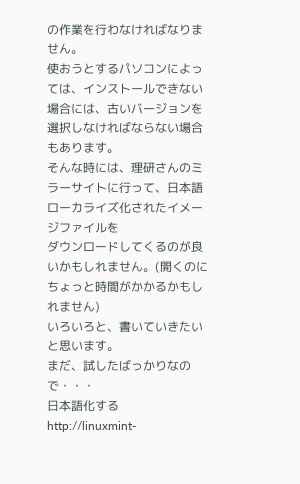の作業を行わなければなりません。
使おうとするパソコンによっては、インストールできない場合には、古いバージョンを選択しなければならない場合もあります。
そんな時には、理研さんのミラーサイトに行って、日本語ローカライズ化されたイメージファイルを
ダウンロードしてくるのが良いかもしれません。(開くのにちょっと時間がかかるかもしれません)
いろいろと、書いていきたいと思います。
まだ、試したばっかりなので・・・
日本語化する
http://linuxmint-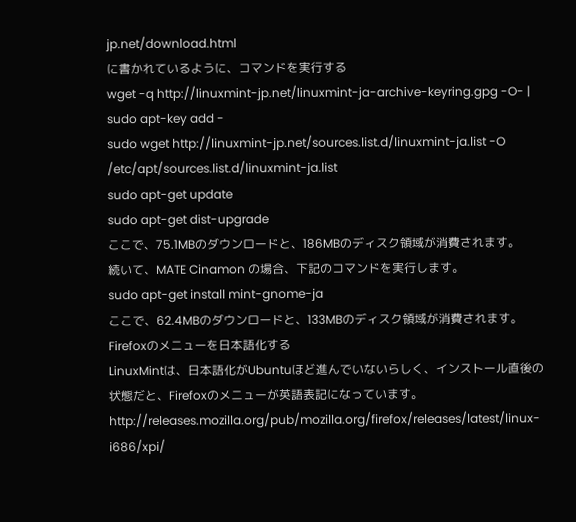jp.net/download.html
に書かれているように、コマンドを実行する
wget -q http://linuxmint-jp.net/linuxmint-ja-archive-keyring.gpg -O- | sudo apt-key add -
sudo wget http://linuxmint-jp.net/sources.list.d/linuxmint-ja.list -O /etc/apt/sources.list.d/linuxmint-ja.list
sudo apt-get update
sudo apt-get dist-upgrade
ここで、75.1MBのダウンロードと、186MBのディスク領域が消費されます。
続いて、MATE Cinamon の場合、下記のコマンドを実行します。
sudo apt-get install mint-gnome-ja
ここで、62.4MBのダウンロードと、133MBのディスク領域が消費されます。
Firefoxのメニューを日本語化する
LinuxMintは、日本語化がUbuntuほど進んでいないらしく、インストール直後の
状態だと、Firefoxのメニューが英語表記になっています。
http://releases.mozilla.org/pub/mozilla.org/firefox/releases/latest/linux-i686/xpi/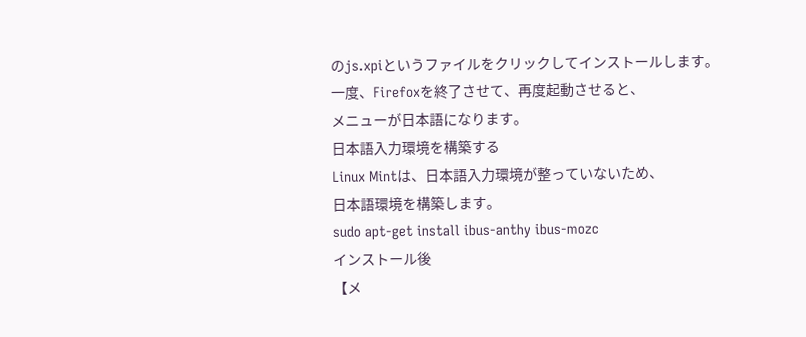のjs.xpiというファイルをクリックしてインストールします。
一度、Firefoxを終了させて、再度起動させると、
メニューが日本語になります。
日本語入力環境を構築する
Linux Mintは、日本語入力環境が整っていないため、
日本語環境を構築します。
sudo apt-get install ibus-anthy ibus-mozc
インストール後
【メ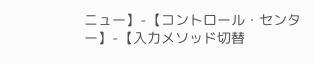ニュー】-【コントロール・センター】-【入力メソッド切替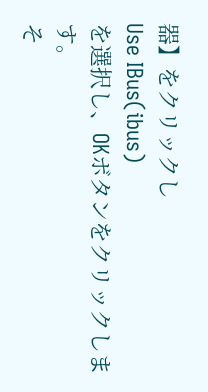器】をクリックし
Use IBus(ibus)
を選択し、OKボタンをクリックします。
そ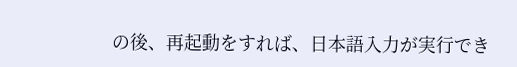の後、再起動をすれば、日本語入力が実行でき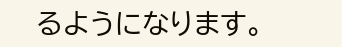るようになります。